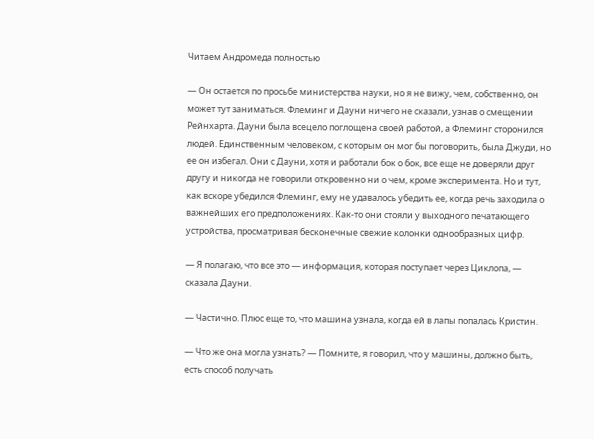Читаем Андромеда полностью

— Он остается по просьбе министерства науки, но я не вижу, чем, собственно, он может тут заниматься. Флеминг и Дауни ничего не сказали, узнав о смещении Рейнхарта. Дауни была всецело поглощена своей работой, а Флеминг сторонился людей. Единственным человеком, с которым он мог бы поговорить, была Джуди, но ее он избегал. Они с Дауни, хотя и работали бок о бок, все еще не доверяли друг другу и никогда не говорили откровенно ни о чем, кроме эксперимента. Но и тут, как вскоре убедился Флеминг, ему не удавалось убедить ее, когда речь заходила о важнейших его предположениях. Как-то они стояли у выходного печатающего устройства, просматривая бесконечные свежие колонки однообразных цифр.

— Я полагаю, что все это — информация, которая поступает через Циклопа, — сказала Дауни.

— Частично. Плюс еще то, что машина узнала, когда ей в лапы попалась Кристин.

— Что же она могла узнать? — Помните, я говорил, что у машины, должно быть, есть способ получать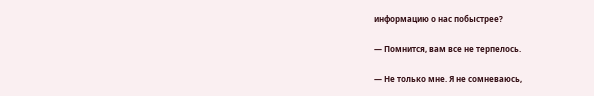информацию о нас побыстрее?

— Помнится, вам все не терпелось.

— Не только мне. Я не сомневаюсь,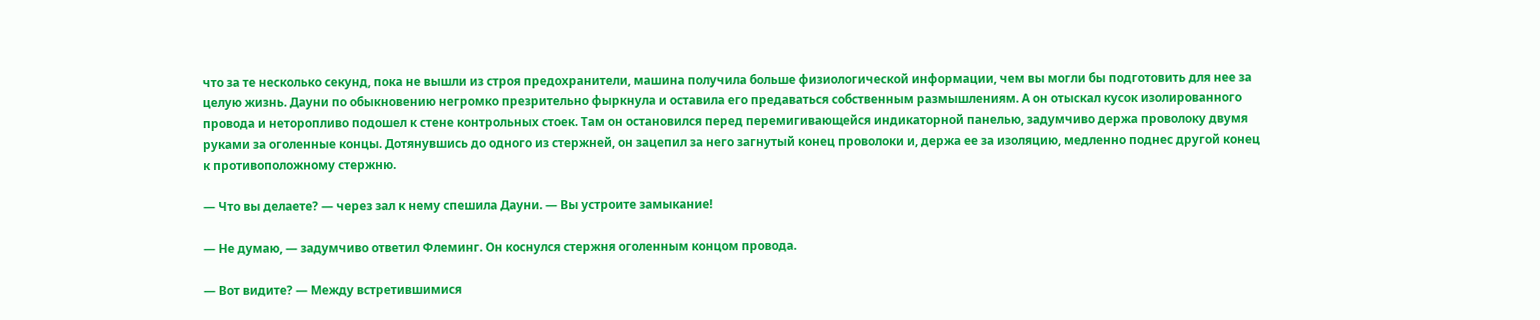что за те несколько секунд, пока не вышли из строя предохранители, машина получила больше физиологической информации, чем вы могли бы подготовить для нее за целую жизнь. Дауни по обыкновению негромко презрительно фыркнула и оставила его предаваться собственным размышлениям. А он отыскал кусок изолированного провода и неторопливо подошел к стене контрольных стоек. Там он остановился перед перемигивающейся индикаторной панелью, задумчиво держа проволоку двумя руками за оголенные концы. Дотянувшись до одного из стержней, он зацепил за него загнутый конец проволоки и, держа ее за изоляцию, медленно поднес другой конец к противоположному стержню.

— Что вы делаете? — через зал к нему спешила Дауни. — Вы устроите замыкание!

— Не думаю, — задумчиво ответил Флеминг. Он коснулся стержня оголенным концом провода.

— Вот видите? — Между встретившимися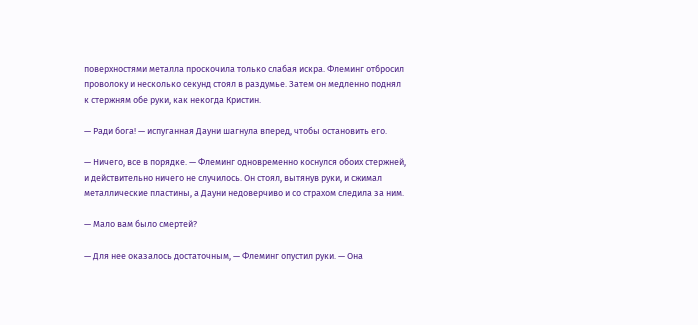поверхностями металла проскочила только слабая искра. Флеминг отбросил проволоку и несколько секунд стоял в раздумье. Затем он медленно поднял к стержням обе руки, как некогда Кристин.

— Ради бога! — испуганная Дауни шагнула вперед, чтобы остановить его.

— Ничего, все в порядке. — Флеминг одновременно коснулся обоих стержней, и действительно ничего не случилось. Он стоял, вытянув руки, и сжимал металлические пластины, а Дауни недоверчиво и со страхом следила за ним.

— Мало вам было смертей?

— Для нее оказалось достаточным, — Флеминг опустил руки. — Она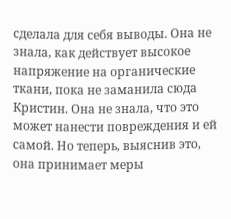сделала для себя выводы. Она не знала, как действует высокое напряжение на органические ткани, пока не заманила сюда Кристин. Она не знала, что это может нанести повреждения и ей самой. Но теперь, выяснив это, она принимает меры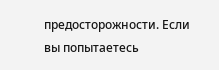предосторожности. Если вы попытаетесь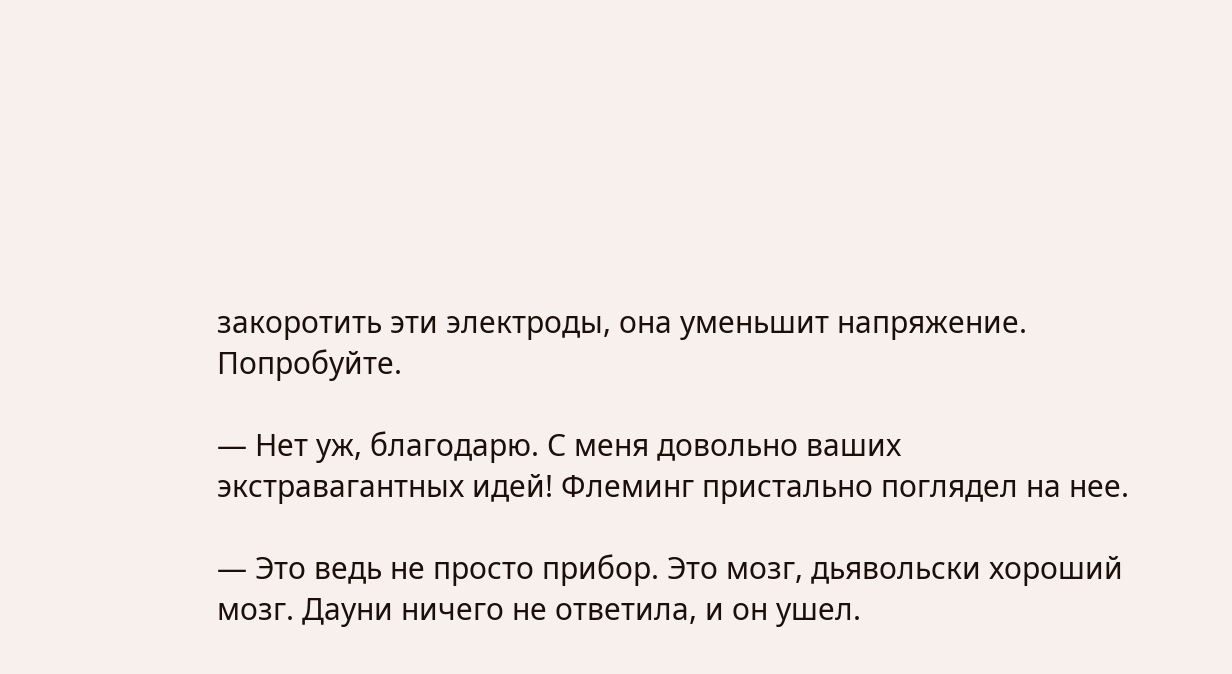закоротить эти электроды, она уменьшит напряжение. Попробуйте.

— Нет уж, благодарю. С меня довольно ваших экстравагантных идей! Флеминг пристально поглядел на нее.

— Это ведь не просто прибор. Это мозг, дьявольски хороший мозг. Дауни ничего не ответила, и он ушел.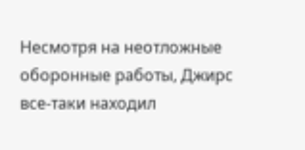Несмотря на неотложные оборонные работы, Джирс все-таки находил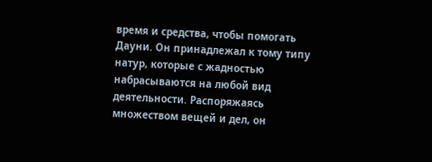время и средства, чтобы помогать Дауни. Он принадлежал к тому типу натур, которые с жадностью набрасываются на любой вид деятельности. Распоряжаясь множеством вещей и дел, он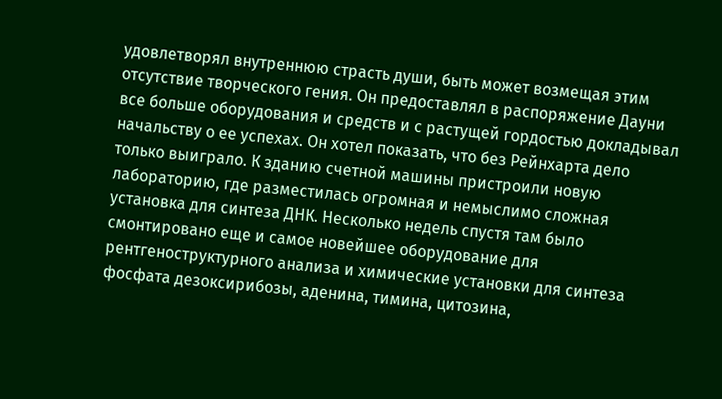удовлетворял внутреннюю страсть души, быть может возмещая этим отсутствие творческого гения. Он предоставлял в распоряжение Дауни все больше оборудования и средств и с растущей гордостью докладывал начальству о ее успехах. Он хотел показать, что без Рейнхарта дело только выиграло. К зданию счетной машины пристроили новую лабораторию, где разместилась огромная и немыслимо сложная установка для синтеза ДНК. Несколько недель спустя там было смонтировано еще и самое новейшее оборудование для рентгеноструктурного анализа и химические установки для синтеза фосфата дезоксирибозы, аденина, тимина, цитозина,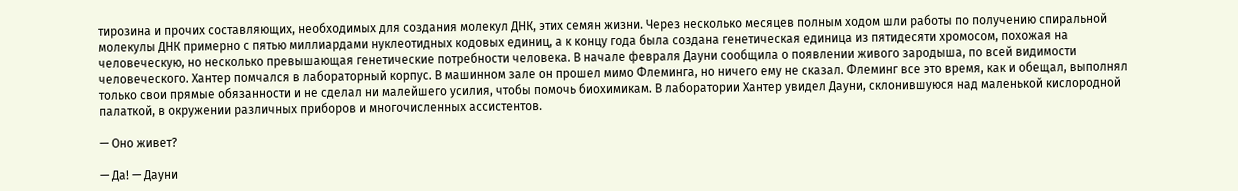тирозина и прочих составляющих, необходимых для создания молекул ДНК, этих семян жизни. Через несколько месяцев полным ходом шли работы по получению спиральной молекулы ДНК примерно с пятью миллиардами нуклеотидных кодовых единиц, а к концу года была создана генетическая единица из пятидесяти хромосом, похожая на человеческую, но несколько превышающая генетические потребности человека. В начале февраля Дауни сообщила о появлении живого зародыша, по всей видимости человеческого. Хантер помчался в лабораторный корпус. В машинном зале он прошел мимо Флеминга, но ничего ему не сказал. Флеминг все это время, как и обещал, выполнял только свои прямые обязанности и не сделал ни малейшего усилия, чтобы помочь биохимикам. В лаборатории Хантер увидел Дауни, склонившуюся над маленькой кислородной палаткой, в окружении различных приборов и многочисленных ассистентов.

— Оно живет?

— Да! — Дауни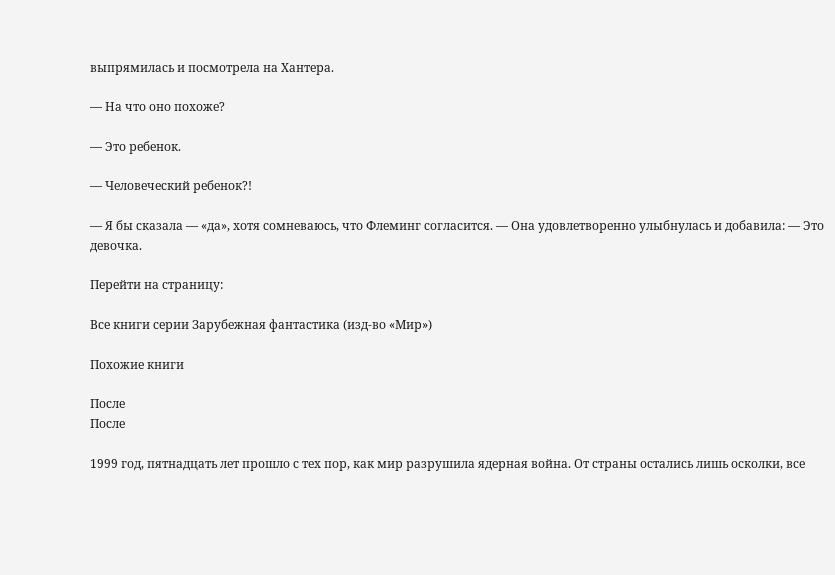выпрямилась и посмотрела на Хантера.

— На что оно похоже?

— Это ребенок.

— Человеческий ребенок?!

— Я бы сказала — «да», хотя сомневаюсь, что Флеминг согласится. — Она удовлетворенно улыбнулась и добавила: — Это девочка.

Перейти на страницу:

Все книги серии Зарубежная фантастика (изд-во «Мир»)

Похожие книги

После
После

1999 год, пятнадцать лет прошло с тех пор, как мир разрушила ядерная война. От страны остались лишь осколки, все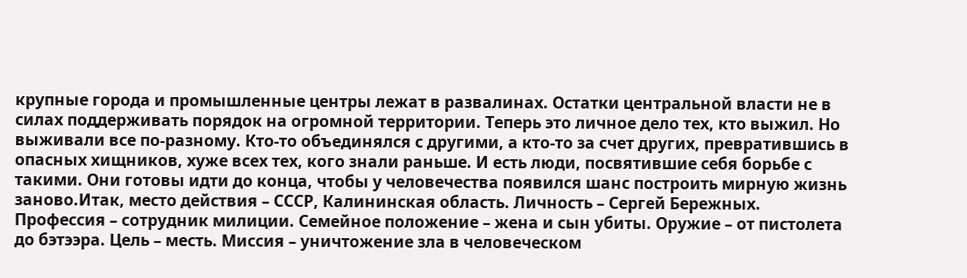крупные города и промышленные центры лежат в развалинах. Остатки центральной власти не в силах поддерживать порядок на огромной территории. Теперь это личное дело тех, кто выжил. Но выживали все по-разному. Кто-то объединялся с другими, а кто-то за счет других, превратившись в опасных хищников, хуже всех тех, кого знали раньше. И есть люди, посвятившие себя борьбе с такими. Они готовы идти до конца, чтобы у человечества появился шанс построить мирную жизнь заново.Итак, место действия – СССР, Калининская область. Личность – Сергей Бережных. Профессия – сотрудник милиции. Семейное положение – жена и сын убиты. Оружие – от пистолета до бэтээра. Цель – месть. Миссия – уничтожение зла в человеческом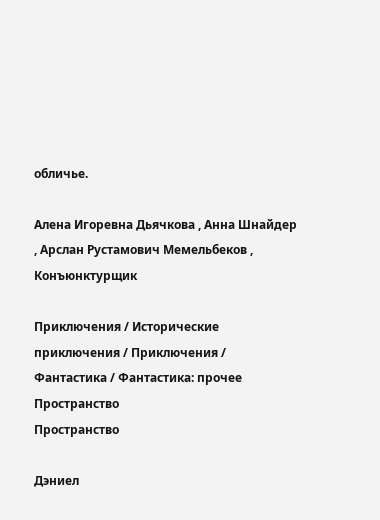обличье.

Алена Игоревна Дьячкова , Анна Шнайдер , Арслан Рустамович Мемельбеков , Конъюнктурщик

Приключения / Исторические приключения / Приключения / Фантастика / Фантастика: прочее
Пространство
Пространство

Дэниел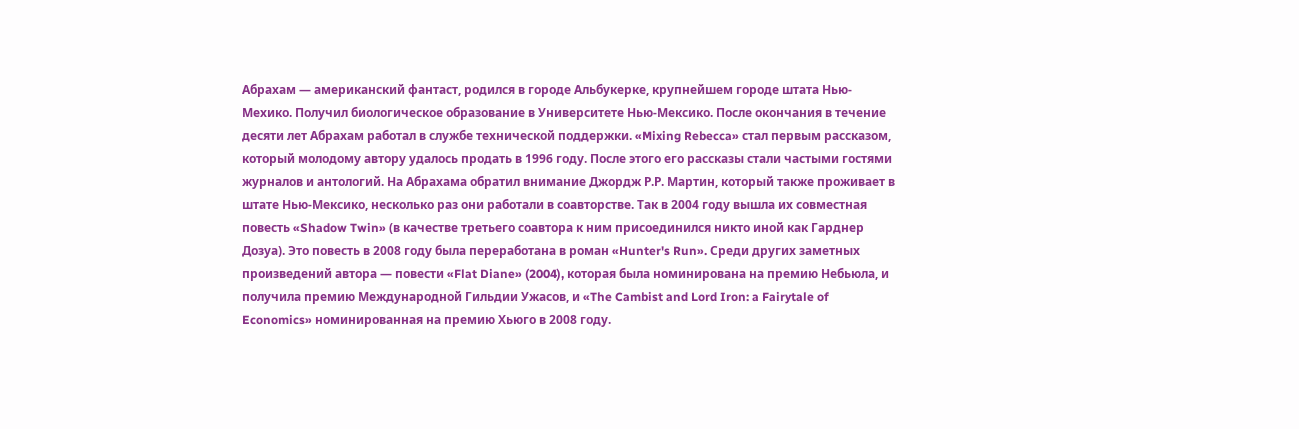Абрахам — американский фантаст, родился в городе Альбукерке, крупнейшем городе штата Нью-Мехико. Получил биологическое образование в Университете Нью-Мексико. После окончания в течение десяти лет Абрахам работал в службе технической поддержки. «Mixing Rebecca» стал первым рассказом, который молодому автору удалось продать в 1996 году. После этого его рассказы стали частыми гостями журналов и антологий. На Абрахама обратил внимание Джордж Р.Р. Мартин, который также проживает в штате Нью-Мексико, несколько раз они работали в соавторстве. Так в 2004 году вышла их совместная повесть «Shadow Twin» (в качестве третьего соавтора к ним присоединился никто иной как Гарднер Дозуа). Это повесть в 2008 году была переработана в роман «Hunter's Run». Среди других заметных произведений автора — повести «Flat Diane» (2004), которая была номинирована на премию Небьюла, и получила премию Международной Гильдии Ужасов, и «The Cambist and Lord Iron: a Fairytale of Economics» номинированная на премию Хьюго в 2008 году.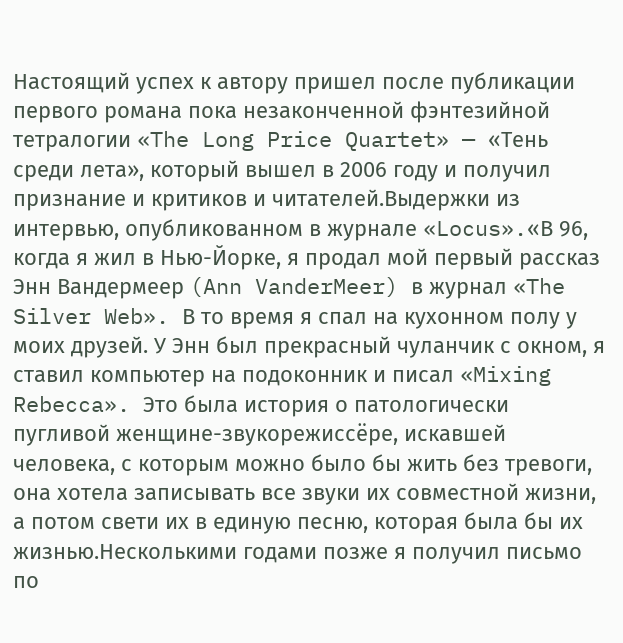Настоящий успех к автору пришел после публикации первого романа пока незаконченной фэнтезийной тетралогии «The Long Price Quartet» — «Тень среди лета», который вышел в 2006 году и получил признание и критиков и читателей.Выдержки из интервью, опубликованном в журнале «Locus».«В 96, когда я жил в Нью-Йорке, я продал мой первый рассказ Энн Вандермеер (Ann VanderMeer) в журнал «The Silver Web». В то время я спал на кухонном полу у моих друзей. У Энн был прекрасный чуланчик с окном, я ставил компьютер на подоконник и писал «Mixing Rebecca». Это была история о патологически пугливой женщине-звукорежиссёре, искавшей человека, с которым можно было бы жить без тревоги, она хотела записывать все звуки их совместной жизни, а потом свети их в единую песню, которая была бы их жизнью.Несколькими годами позже я получил письмо по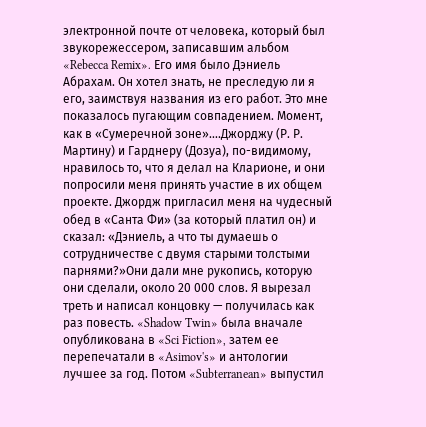электронной почте от человека, который был звукорежессером, записавшим альбом «Rebecca Remix». Его имя было Дэниель Абрахам. Он хотел знать, не преследую ли я его, заимствуя названия из его работ. Это мне показалось пугающим совпадением. Момент, как в «Сумеречной зоне»....Джорджу (Р. Р. Мартину) и Гарднеру (Дозуа), по-видимому, нравилось то, что я делал на Кларионе, и они попросили меня принять участие в их общем проекте. Джордж пригласил меня на чудесный обед в «Санта Фи» (за который платил он) и сказал: «Дэниель, а что ты думаешь о сотрудничестве с двумя старыми толстыми парнями?»Они дали мне рукопись, которую они сделали, около 20 000 слов. Я вырезал треть и написал концовку — получилась как раз повесть. «Shadow Twin» была вначале опубликована в «Sci Fiction», затем ее перепечатали в «Asimov's» и антологии лучшее за год. Потом «Subterranean» выпустил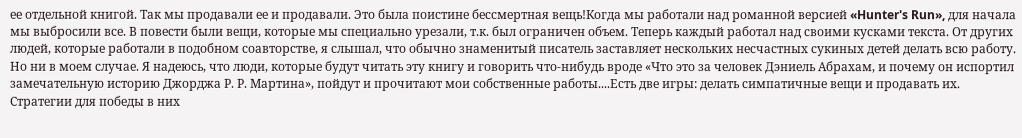ее отдельной книгой. Так мы продавали ее и продавали. Это была поистине бессмертная вещь!Когда мы работали над романной версией «Hunter's Run», для начала мы выбросили все. В повести были вещи, которые мы специально урезали, т.к. был ограничен объем. Теперь каждый работал над своими кусками текста. От других людей, которые работали в подобном соавторстве, я слышал, что обычно знаменитый писатель заставляет нескольких несчастных сукиных детей делать всю работу. Но ни в моем случае. Я надеюсь, что люди, которые будут читать эту книгу и говорить что-нибудь вроде «Что это за человек Дэниель Абрахам, и почему он испортил замечательную историю Джорджа Р. Р. Мартина», пойдут и прочитают мои собственные работы....Есть две игры: делать симпатичные вещи и продавать их. Стратегии для победы в них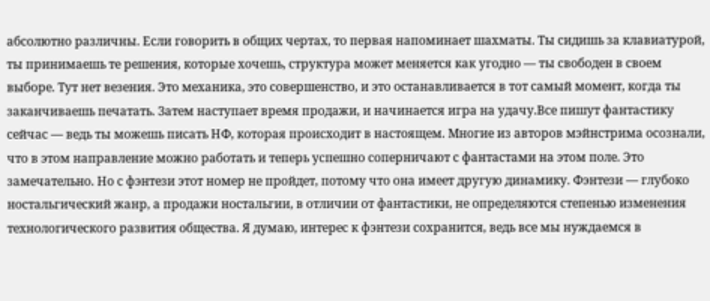абсолютно различны. Если говорить в общих чертах, то первая напоминает шахматы. Ты сидишь за клавиатурой, ты принимаешь те решения, которые хочешь, структура может меняется как угодно — ты свободен в своем выборе. Тут нет везения. Это механика, это совершенство, и это останавливается в тот самый момент, когда ты заканчиваешь печатать. Затем наступает время продажи, и начинается игра на удачу.Все пишут фантастику сейчас — ведь ты можешь писать НФ, которая происходит в настоящем. Многие из авторов мэйнстрима осознали, что в этом направление можно работать и теперь успешно соперничают с фантастами на этом поле. Это замечательно. Но с фэнтези этот номер не пройдет, потому что она имеет другую динамику. Фэнтези — глубоко ностальгический жанр, а продажи ностальгии, в отличии от фантастики, не определяются степенью изменения технологического развития общества. Я думаю, интерес к фэнтези сохранится, ведь все мы нуждаемся в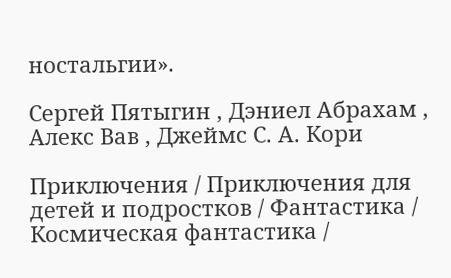ностальгии».

Сергей Пятыгин , Дэниел Абрахам , Алекс Вав , Джеймс С. А. Кори

Приключения / Приключения для детей и подростков / Фантастика / Космическая фантастика /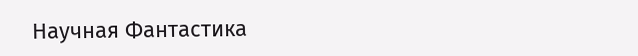Научная Фантастика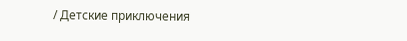/ Детские приключения